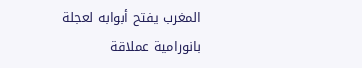المغرب يفتح أبوابه لعجلة بانورامية عملاقة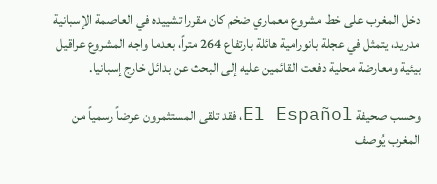دخل المغرب على خط مشروع معماري ضخم كان مقررا تشييده في العاصمة الإسبانية مدريد، يتمثل في عجلة بانورامية هائلة بارتفاع 264 متراً، بعدما واجه المشروع عراقيل بيئية ومعارضة محلية دفعت القائمين عليه إلى البحث عن بدائل خارج إسبانيا.

وحسب صحيفة El Español، فقد تلقى المستثمرون عرضاً رسمياً من المغرب يُوصف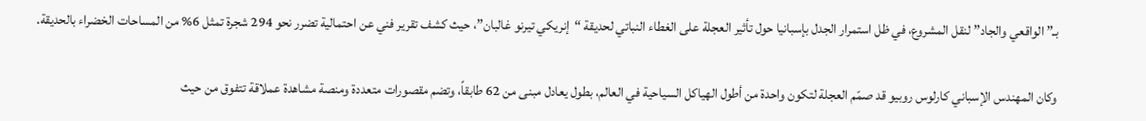بـ”الواقعي والجاد” لنقل المشروع، في ظل استمرار الجدل بإسبانيا حول تأثير العجلة على الغطاء النباتي لحديقة “إنريكي تيرنو غالبان”، حيث كشف تقرير فني عن احتمالية تضرر نحو 294 شجرة تمثل 6% من المساحات الخضراء بالحديقة.

وكان المهندس الإسباني كارلوس روبيو قد صمّم العجلة لتكون واحدة من أطول الهياكل السياحية في العالم، بطول يعادل مبنى من 62 طابقاً، وتضم مقصورات متعددة ومنصة مشاهدة عملاقة تتفوق من حيث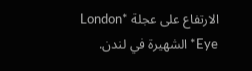الارتفاع على عجلة *London Eye* الشهيرة في لندن.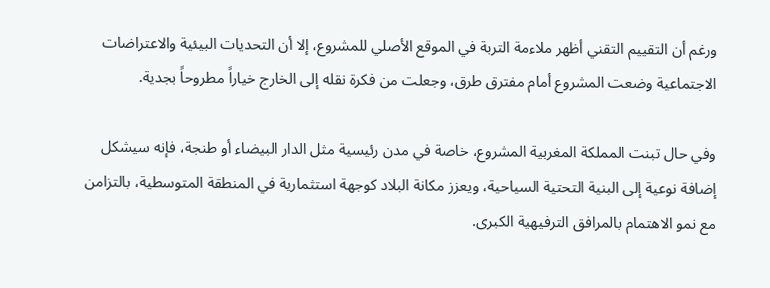ورغم أن التقييم التقني أظهر ملاءمة التربة في الموقع الأصلي للمشروع، إلا أن التحديات البيئية والاعتراضات الاجتماعية وضعت المشروع أمام مفترق طرق، وجعلت من فكرة نقله إلى الخارج خياراً مطروحاً بجدية.

وفي حال تبنت المملكة المغربية المشروع، خاصة في مدن رئيسية مثل الدار البيضاء أو طنجة، فإنه سيشكل إضافة نوعية إلى البنية التحتية السياحية، ويعزز مكانة البلاد كوجهة استثمارية في المنطقة المتوسطية، بالتزامن مع نمو الاهتمام بالمرافق الترفيهية الكبرى.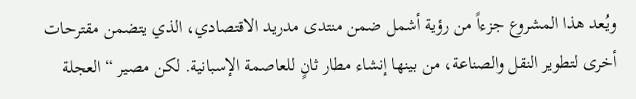ويُعد هذا المشروع جزءاً من رؤية أشمل ضمن منتدى مدريد الاقتصادي، الذي يتضمن مقترحات أخرى لتطوير النقل والصناعة، من بينها إنشاء مطار ثانٍ للعاصمة الإسبانية. لكن مصير “العجلة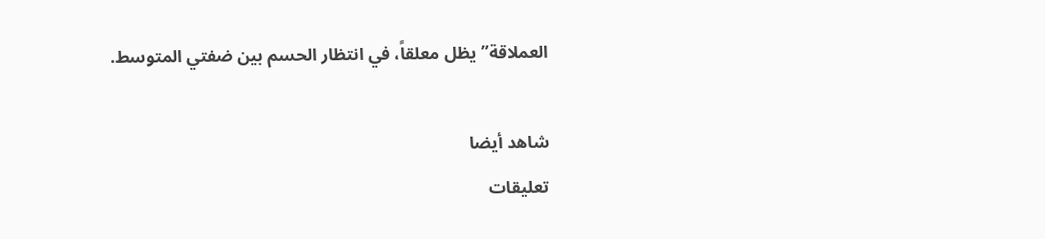العملاقة” يظل معلقاً، في انتظار الحسم بين ضفتي المتوسط.

شاهد أيضا
تعليقات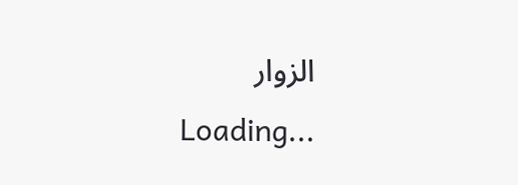الزوار
Loading...